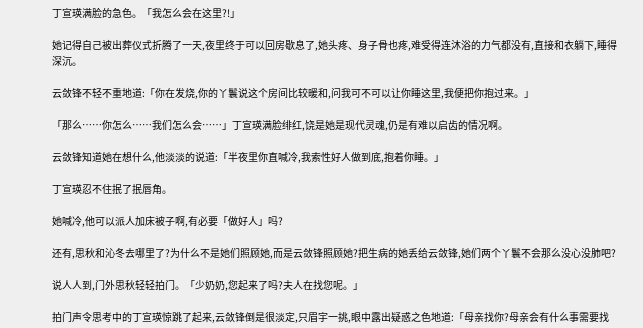丁宣瑛满脸的急色。「我怎么会在这里?!」

她记得自己被出葬仪式折腾了一天,夜里终于可以回房歇息了,她头疼、身子骨也疼,难受得连沐浴的力气都没有,直接和衣躺下,睡得深沉。

云敛锋不轻不重地道:「你在发烧,你的丫鬟说这个房间比较暖和,问我可不可以让你睡这里,我便把你抱过来。」

「那么……你怎么……我们怎么会……」丁宣瑛满脸绯红,饶是她是现代灵魂,仍是有难以启齿的情况啊。

云敛锋知道她在想什么,他淡淡的说道:「半夜里你直喊冷,我索性好人做到底,抱着你睡。」

丁宣瑛忍不住抿了抿唇角。

她喊冷,他可以派人加床被子啊,有必要「做好人」吗?

还有,思秋和沁冬去哪里了?为什么不是她们照顾她,而是云敛锋照顾她?把生病的她丢给云敛锋,她们两个丫鬟不会那么没心没肺吧?

说人人到,门外思秋轻轻拍门。「少奶奶,您起来了吗?夫人在找您呢。」

拍门声令思考中的丁宣瑛惊跳了起来,云敛锋倒是很淡定,只眉宇一挑,眼中露出疑惑之色地道:「母亲找你?母亲会有什么事需要找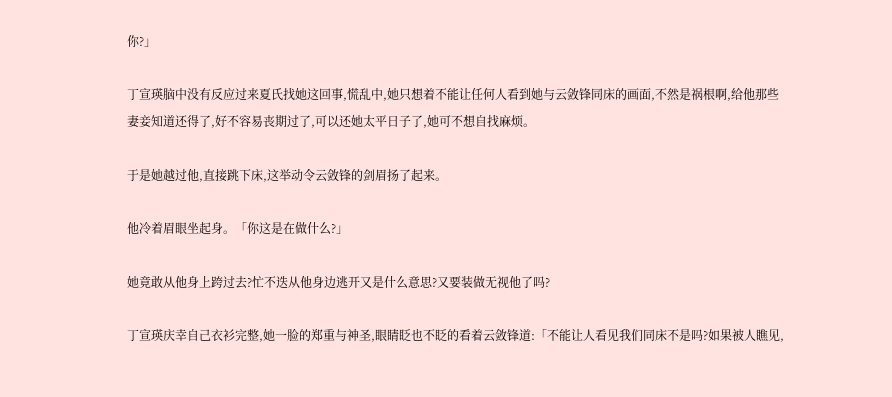你?」

丁宣瑛脑中没有反应过来夏氏找她这回事,慌乱中,她只想着不能让任何人看到她与云敛锋同床的画面,不然是祸根啊,给他那些妻妾知道还得了,好不容易丧期过了,可以还她太平日子了,她可不想自找麻烦。

于是她越过他,直接跳下床,这举动令云敛锋的剑眉扬了起来。

他冷着眉眼坐起身。「你这是在做什么?」

她竟敢从他身上跨过去?忙不迭从他身边逃开又是什么意思?又要装做无视他了吗?

丁宣瑛庆幸自己衣衫完整,她一脸的郑重与神圣,眼睛眨也不眨的看着云敛锋道:「不能让人看见我们同床不是吗?如果被人瞧见,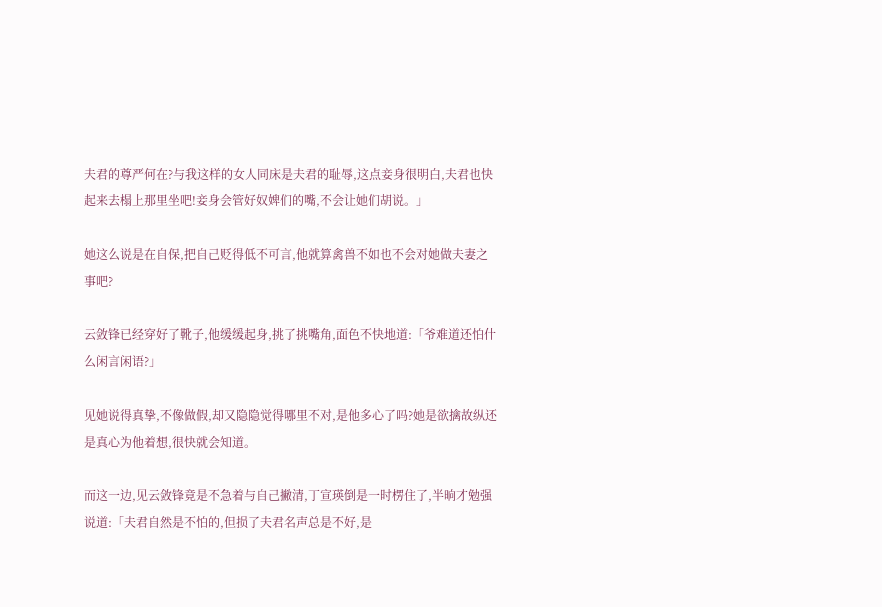夫君的尊严何在?与我这样的女人同床是夫君的耻辱,这点妾身很明白,夫君也快起来去榻上那里坐吧!妾身会管好奴婢们的嘴,不会让她们胡说。」

她这么说是在自保,把自己贬得低不可言,他就算禽兽不如也不会对她做夫妻之事吧?

云敛锋已经穿好了靴子,他缓缓起身,挑了挑嘴角,面色不快地道:「爷难道还怕什么闲言闲语?」

见她说得真挚,不像做假,却又隐隐觉得哪里不对,是他多心了吗?她是欲擒故纵还是真心为他着想,很快就会知道。

而这一边,见云敛锋竟是不急着与自己撇清,丁宣瑛倒是一时楞住了,半晌才勉强说道:「夫君自然是不怕的,但损了夫君名声总是不好,是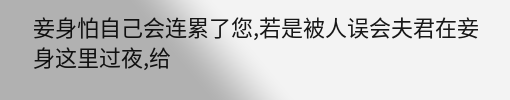妾身怕自己会连累了您,若是被人误会夫君在妾身这里过夜,给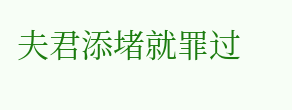夫君添堵就罪过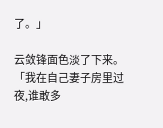了。」

云敛锋面色淡了下来。「我在自己妻子房里过夜,谁敢多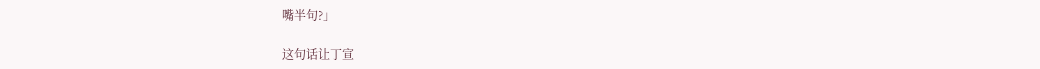嘴半句?」

这句话让丁宣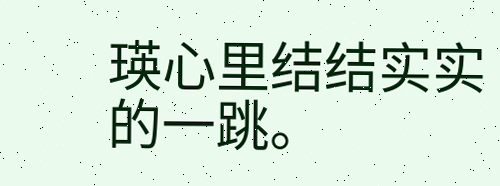瑛心里结结实实的一跳。